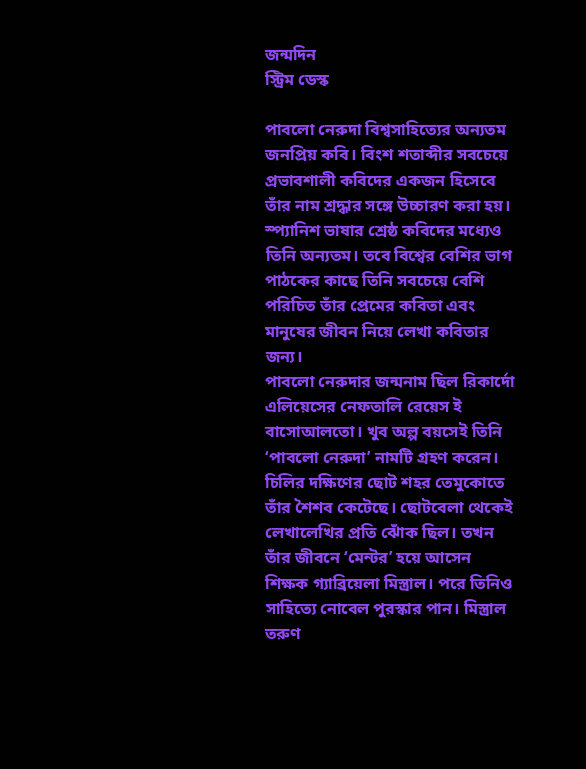জন্মদিন
স্ট্রিম ডেস্ক

পাবলো নেরুদা বিশ্বসাহিত্যের অন্যতম জনপ্রিয় কবি। বিংশ শতাব্দীর সবচেয়ে প্রভাবশালী কবিদের একজন হিসেবে তাঁর নাম শ্রদ্ধার সঙ্গে উচ্চারণ করা হয়। স্প্যানিশ ভাষার শ্রেষ্ঠ কবিদের মধ্যেও তিনি অন্যতম। তবে বিশ্বের বেশির ভাগ পাঠকের কাছে তিনি সবচেয়ে বেশি পরিচিত তাঁর প্রেমের কবিতা এবং মানুষের জীবন নিয়ে লেখা কবিতার জন্য।
পাবলো নেরুদার জন্মনাম ছিল রিকার্দো এলিয়েসের নেফতালি রেয়েস ই বাসোআলতো। খুব অল্প বয়সেই তিনি ‘পাবলো নেরুদা’ নামটি গ্রহণ করেন। চিলির দক্ষিণের ছোট শহর তেমুকোতে তাঁর শৈশব কেটেছে। ছোটবেলা থেকেই লেখালেখির প্রতি ঝোঁক ছিল। তখন তাঁর জীবনে ‘মেন্টর’ হয়ে আসেন শিক্ষক গ্যাব্রিয়েলা মিস্ত্রাল। পরে তিনিও সাহিত্যে নোবেল পুরস্কার পান। মিস্ত্রাল তরুণ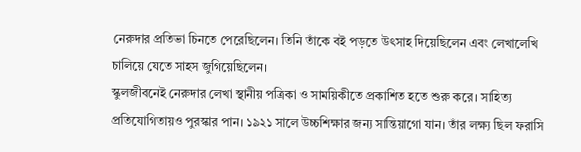নেরুদার প্রতিভা চিনতে পেরেছিলেন। তিনি তাঁকে বই পড়তে উৎসাহ দিয়েছিলেন এবং লেখালেখি চালিয়ে যেতে সাহস জুগিয়েছিলেন।
স্কুলজীবনেই নেরুদার লেখা স্থানীয় পত্রিকা ও সাময়িকীতে প্রকাশিত হতে শুরু করে। সাহিত্য প্রতিযোগিতায়ও পুরস্কার পান। ১৯২১ সালে উচ্চশিক্ষার জন্য সান্তিয়াগো যান। তাঁর লক্ষ্য ছিল ফরাসি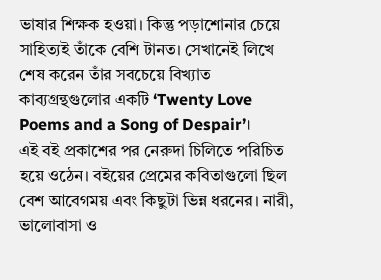ভাষার শিক্ষক হওয়া। কিন্তু পড়াশোনার চেয়ে সাহিত্যই তাঁকে বেশি টানত। সেখানেই লিখে শেষ করেন তাঁর সবচেয়ে বিখ্যাত কাব্যগ্রন্থগুলোর একটি ‘Twenty Love Poems and a Song of Despair’।
এই বই প্রকাশের পর নেরুদা চিলিতে পরিচিত হয়ে ওঠেন। বইয়ের প্রেমের কবিতাগুলো ছিল বেশ আবেগময় এবং কিছুটা ভিন্ন ধরনের। নারী, ভালোবাসা ও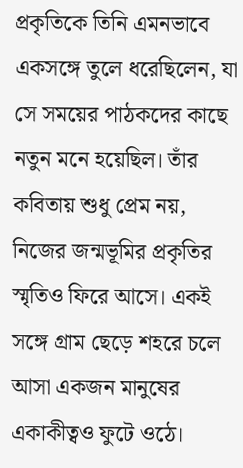প্রকৃতিকে তিনি এমনভাবে একসঙ্গে তুলে ধরেছিলেন, যা সে সময়ের পাঠকদের কাছে নতুন মনে হয়েছিল। তাঁর কবিতায় শুধু প্রেম নয়, নিজের জন্মভূমির প্রকৃতির স্মৃতিও ফিরে আসে। একই সঙ্গে গ্রাম ছেড়ে শহরে চলে আসা একজন মানুষের একাকীত্বও ফুটে ওঠে।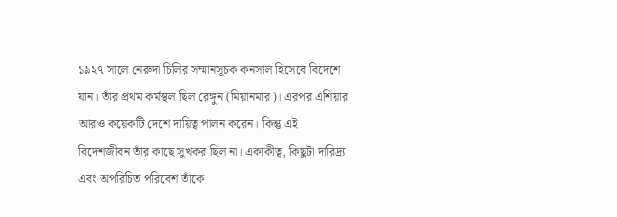১৯২৭ সালে নেরুদা চিলির সম্মানসূচক কনসাল হিসেবে বিদেশে যান। তাঁর প্রথম কর্মস্থল ছিল রেঙ্গুন (মিয়ানমার)। এরপর এশিয়ার আরও কয়েকটি দেশে দায়িত্ব পালন করেন। কিন্তু এই বিদেশজীবন তাঁর কাছে সুখকর ছিল না। একাকীত্ব, কিছুটা দারিদ্র্য এবং অপরিচিত পরিবেশ তাঁকে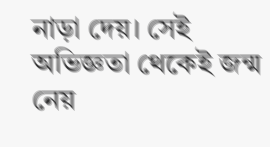নাড়া দেয়। সেই অভিজ্ঞতা থেকেই জন্ম নেয়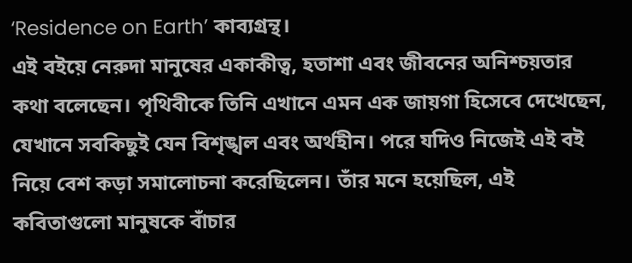‘Residence on Earth’ কাব্যগ্রন্থ।
এই বইয়ে নেরুদা মানুষের একাকীত্ব, হতাশা এবং জীবনের অনিশ্চয়তার কথা বলেছেন। পৃথিবীকে তিনি এখানে এমন এক জায়গা হিসেবে দেখেছেন, যেখানে সবকিছুই যেন বিশৃঙ্খল এবং অর্থহীন। পরে যদিও নিজেই এই বই নিয়ে বেশ কড়া সমালোচনা করেছিলেন। তাঁর মনে হয়েছিল, এই কবিতাগুলো মানুষকে বাঁচার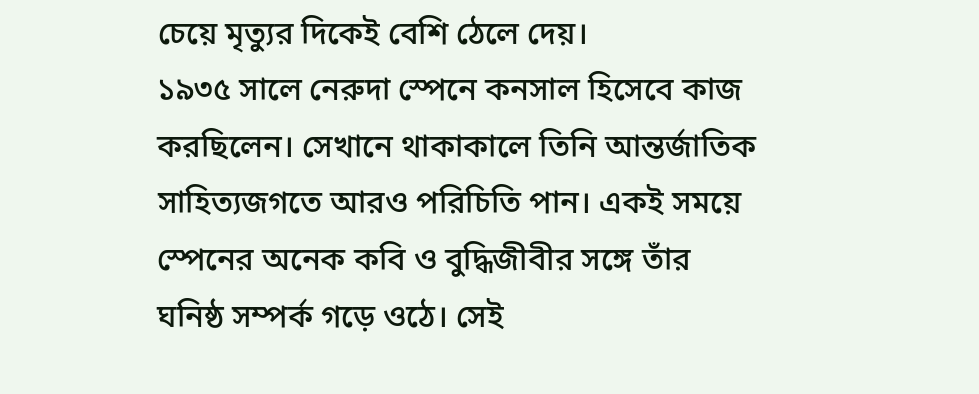চেয়ে মৃত্যুর দিকেই বেশি ঠেলে দেয়।
১৯৩৫ সালে নেরুদা স্পেনে কনসাল হিসেবে কাজ করছিলেন। সেখানে থাকাকালে তিনি আন্তর্জাতিক সাহিত্যজগতে আরও পরিচিতি পান। একই সময়ে স্পেনের অনেক কবি ও বুদ্ধিজীবীর সঙ্গে তাঁর ঘনিষ্ঠ সম্পর্ক গড়ে ওঠে। সেই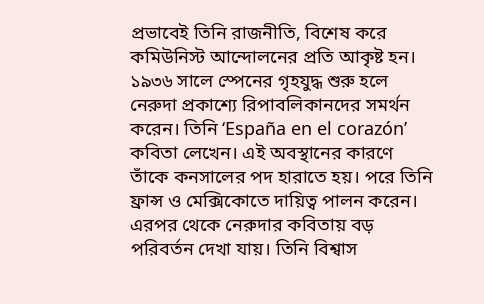প্রভাবেই তিনি রাজনীতি, বিশেষ করে কমিউনিস্ট আন্দোলনের প্রতি আকৃষ্ট হন।
১৯৩৬ সালে স্পেনের গৃহযুদ্ধ শুরু হলে নেরুদা প্রকাশ্যে রিপাবলিকানদের সমর্থন করেন। তিনি ‘España en el corazón’ কবিতা লেখেন। এই অবস্থানের কারণে তাঁকে কনসালের পদ হারাতে হয়। পরে তিনি ফ্রান্স ও মেক্সিকোতে দায়িত্ব পালন করেন।
এরপর থেকে নেরুদার কবিতায় বড় পরিবর্তন দেখা যায়। তিনি বিশ্বাস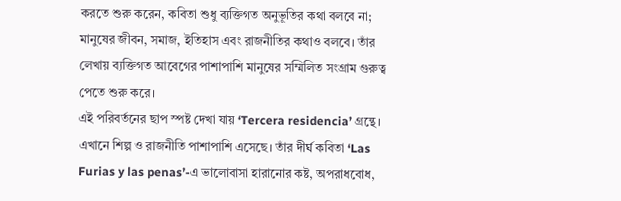করতে শুরু করেন, কবিতা শুধু ব্যক্তিগত অনুভূতির কথা বলবে না; মানুষের জীবন, সমাজ, ইতিহাস এবং রাজনীতির কথাও বলবে। তাঁর লেখায় ব্যক্তিগত আবেগের পাশাপাশি মানুষের সম্মিলিত সংগ্রাম গুরুত্ব পেতে শুরু করে।
এই পরিবর্তনের ছাপ স্পষ্ট দেখা যায় ‘Tercera residencia’ গ্রন্থে। এখানে শিল্প ও রাজনীতি পাশাপাশি এসেছে। তাঁর দীর্ঘ কবিতা ‘Las Furias y las penas’-এ ভালোবাসা হারানোর কষ্ট, অপরাধবোধ,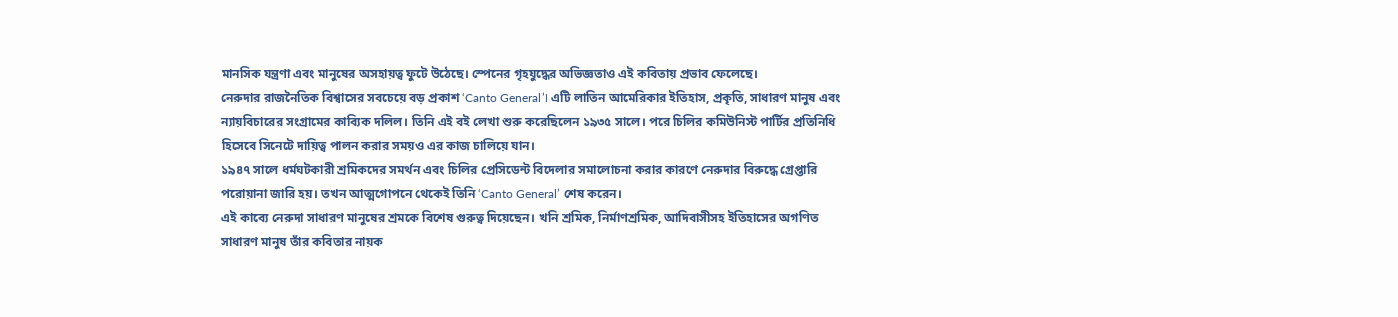মানসিক যন্ত্রণা এবং মানুষের অসহায়ত্ব ফুটে উঠেছে। স্পেনের গৃহযুদ্ধের অভিজ্ঞতাও এই কবিতায় প্রভাব ফেলেছে।
নেরুদার রাজনৈতিক বিশ্বাসের সবচেয়ে বড় প্রকাশ ‘Canto General’। এটি লাতিন আমেরিকার ইতিহাস, প্রকৃতি, সাধারণ মানুষ এবং ন্যায়বিচারের সংগ্রামের কাব্যিক দলিল। তিনি এই বই লেখা শুরু করেছিলেন ১৯৩৫ সালে। পরে চিলির কমিউনিস্ট পার্টির প্রতিনিধি হিসেবে সিনেটে দায়িত্ব পালন করার সময়ও এর কাজ চালিয়ে যান।
১৯৪৭ সালে ধর্মঘটকারী শ্রমিকদের সমর্থন এবং চিলির প্রেসিডেন্ট বিদেলার সমালোচনা করার কারণে নেরুদার বিরুদ্ধে গ্রেপ্তারি পরোয়ানা জারি হয়। তখন আত্মগোপনে থেকেই তিনি ‘Canto General’ শেষ করেন।
এই কাব্যে নেরুদা সাধারণ মানুষের শ্রমকে বিশেষ গুরুত্ব দিয়েছেন। খনি শ্রমিক, নির্মাণশ্রমিক, আদিবাসীসহ ইতিহাসের অগণিত সাধারণ মানুষ তাঁর কবিতার নায়ক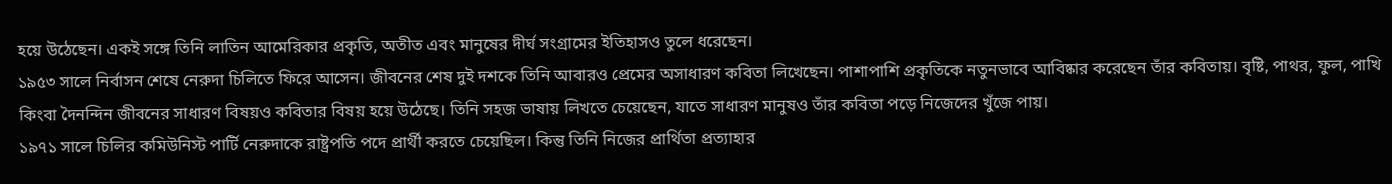হয়ে উঠেছেন। একই সঙ্গে তিনি লাতিন আমেরিকার প্রকৃতি, অতীত এবং মানুষের দীর্ঘ সংগ্রামের ইতিহাসও তুলে ধরেছেন।
১৯৫৩ সালে নির্বাসন শেষে নেরুদা চিলিতে ফিরে আসেন। জীবনের শেষ দুই দশকে তিনি আবারও প্রেমের অসাধারণ কবিতা লিখেছেন। পাশাপাশি প্রকৃতিকে নতুনভাবে আবিষ্কার করেছেন তাঁর কবিতায়। বৃষ্টি, পাথর, ফুল, পাখি কিংবা দৈনন্দিন জীবনের সাধারণ বিষয়ও কবিতার বিষয় হয়ে উঠেছে। তিনি সহজ ভাষায় লিখতে চেয়েছেন, যাতে সাধারণ মানুষও তাঁর কবিতা পড়ে নিজেদের খুঁজে পায়।
১৯৭১ সালে চিলির কমিউনিস্ট পার্টি নেরুদাকে রাষ্ট্রপতি পদে প্রার্থী করতে চেয়েছিল। কিন্তু তিনি নিজের প্রার্থিতা প্রত্যাহার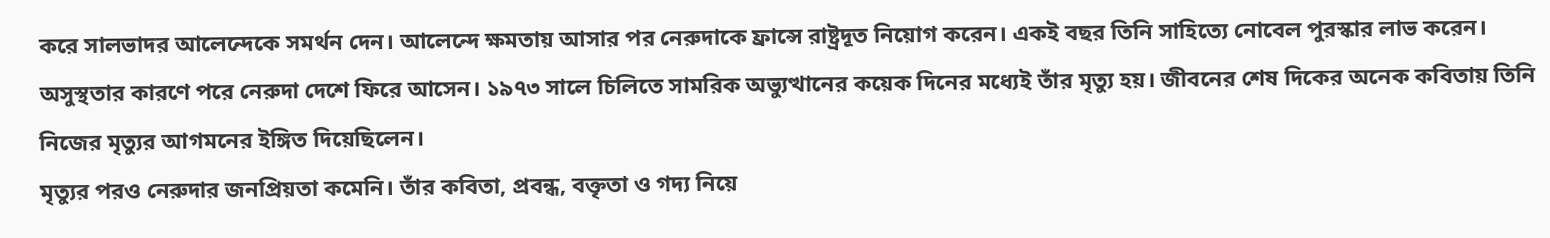করে সালভাদর আলেন্দেকে সমর্থন দেন। আলেন্দে ক্ষমতায় আসার পর নেরুদাকে ফ্রান্সে রাষ্ট্রদূত নিয়োগ করেন। একই বছর তিনি সাহিত্যে নোবেল পুরস্কার লাভ করেন।
অসুস্থতার কারণে পরে নেরুদা দেশে ফিরে আসেন। ১৯৭৩ সালে চিলিতে সামরিক অভ্যুত্থানের কয়েক দিনের মধ্যেই তাঁর মৃত্যু হয়। জীবনের শেষ দিকের অনেক কবিতায় তিনি নিজের মৃত্যুর আগমনের ইঙ্গিত দিয়েছিলেন।
মৃত্যুর পরও নেরুদার জনপ্রিয়তা কমেনি। তাঁর কবিতা, প্রবন্ধ, বক্তৃতা ও গদ্য নিয়ে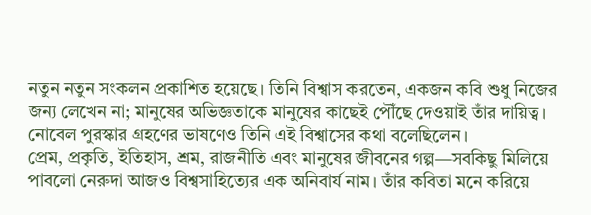নতুন নতুন সংকলন প্রকাশিত হয়েছে। তিনি বিশ্বাস করতেন, একজন কবি শুধু নিজের জন্য লেখেন না; মানুষের অভিজ্ঞতাকে মানুষের কাছেই পৌঁছে দেওয়াই তাঁর দায়িত্ব। নোবেল পুরস্কার গ্রহণের ভাষণেও তিনি এই বিশ্বাসের কথা বলেছিলেন।
প্রেম, প্রকৃতি, ইতিহাস, শ্রম, রাজনীতি এবং মানুষের জীবনের গল্প—সবকিছু মিলিয়ে পাবলো নেরুদা আজও বিশ্বসাহিত্যের এক অনিবার্য নাম। তাঁর কবিতা মনে করিয়ে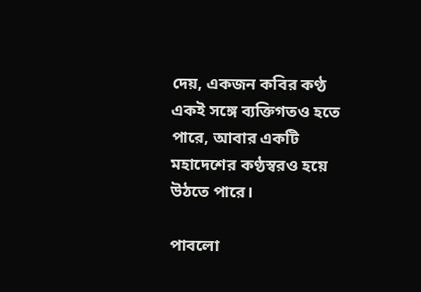দেয়, একজন কবির কণ্ঠ একই সঙ্গে ব্যক্তিগতও হতে পারে, আবার একটি মহাদেশের কণ্ঠস্বরও হয়ে উঠতে পারে।

পাবলো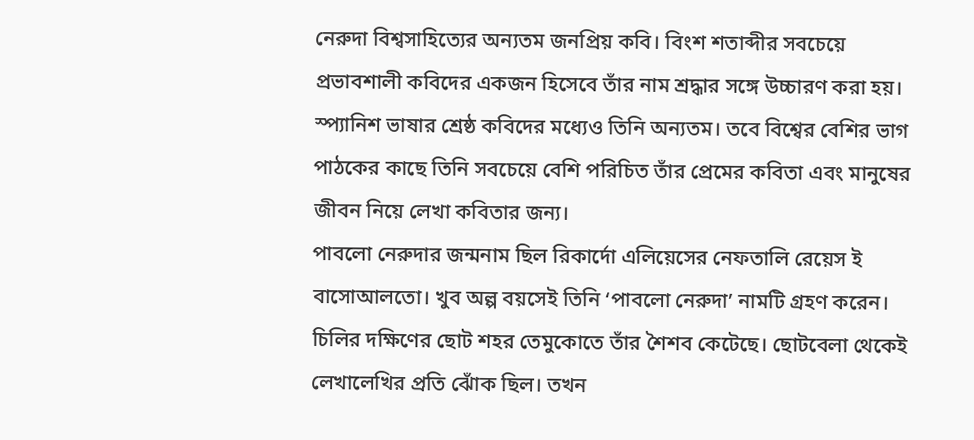নেরুদা বিশ্বসাহিত্যের অন্যতম জনপ্রিয় কবি। বিংশ শতাব্দীর সবচেয়ে প্রভাবশালী কবিদের একজন হিসেবে তাঁর নাম শ্রদ্ধার সঙ্গে উচ্চারণ করা হয়। স্প্যানিশ ভাষার শ্রেষ্ঠ কবিদের মধ্যেও তিনি অন্যতম। তবে বিশ্বের বেশির ভাগ পাঠকের কাছে তিনি সবচেয়ে বেশি পরিচিত তাঁর প্রেমের কবিতা এবং মানুষের জীবন নিয়ে লেখা কবিতার জন্য।
পাবলো নেরুদার জন্মনাম ছিল রিকার্দো এলিয়েসের নেফতালি রেয়েস ই বাসোআলতো। খুব অল্প বয়সেই তিনি ‘পাবলো নেরুদা’ নামটি গ্রহণ করেন। চিলির দক্ষিণের ছোট শহর তেমুকোতে তাঁর শৈশব কেটেছে। ছোটবেলা থেকেই লেখালেখির প্রতি ঝোঁক ছিল। তখন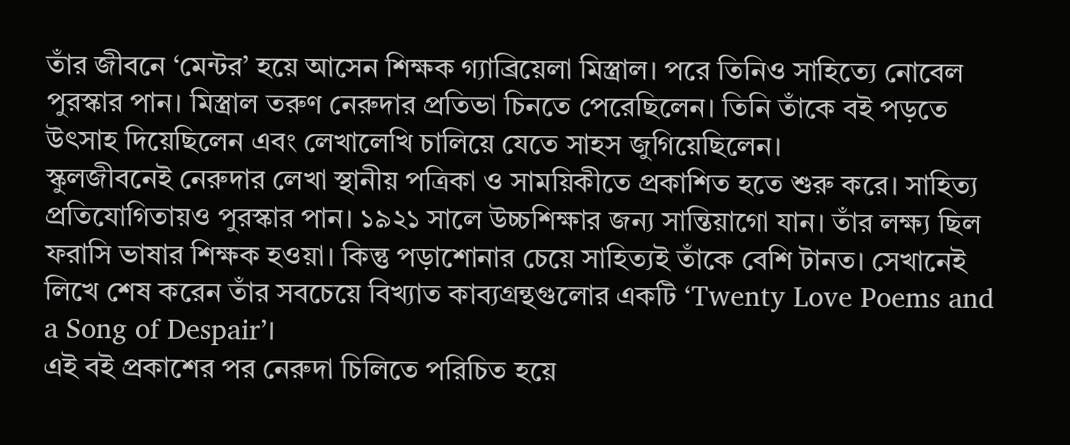তাঁর জীবনে ‘মেন্টর’ হয়ে আসেন শিক্ষক গ্যাব্রিয়েলা মিস্ত্রাল। পরে তিনিও সাহিত্যে নোবেল পুরস্কার পান। মিস্ত্রাল তরুণ নেরুদার প্রতিভা চিনতে পেরেছিলেন। তিনি তাঁকে বই পড়তে উৎসাহ দিয়েছিলেন এবং লেখালেখি চালিয়ে যেতে সাহস জুগিয়েছিলেন।
স্কুলজীবনেই নেরুদার লেখা স্থানীয় পত্রিকা ও সাময়িকীতে প্রকাশিত হতে শুরু করে। সাহিত্য প্রতিযোগিতায়ও পুরস্কার পান। ১৯২১ সালে উচ্চশিক্ষার জন্য সান্তিয়াগো যান। তাঁর লক্ষ্য ছিল ফরাসি ভাষার শিক্ষক হওয়া। কিন্তু পড়াশোনার চেয়ে সাহিত্যই তাঁকে বেশি টানত। সেখানেই লিখে শেষ করেন তাঁর সবচেয়ে বিখ্যাত কাব্যগ্রন্থগুলোর একটি ‘Twenty Love Poems and a Song of Despair’।
এই বই প্রকাশের পর নেরুদা চিলিতে পরিচিত হয়ে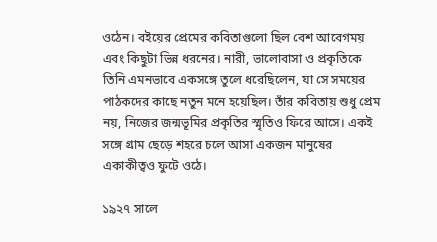ওঠেন। বইয়ের প্রেমের কবিতাগুলো ছিল বেশ আবেগময় এবং কিছুটা ভিন্ন ধরনের। নারী, ভালোবাসা ও প্রকৃতিকে তিনি এমনভাবে একসঙ্গে তুলে ধরেছিলেন, যা সে সময়ের পাঠকদের কাছে নতুন মনে হয়েছিল। তাঁর কবিতায় শুধু প্রেম নয়, নিজের জন্মভূমির প্রকৃতির স্মৃতিও ফিরে আসে। একই সঙ্গে গ্রাম ছেড়ে শহরে চলে আসা একজন মানুষের একাকীত্বও ফুটে ওঠে।

১৯২৭ সালে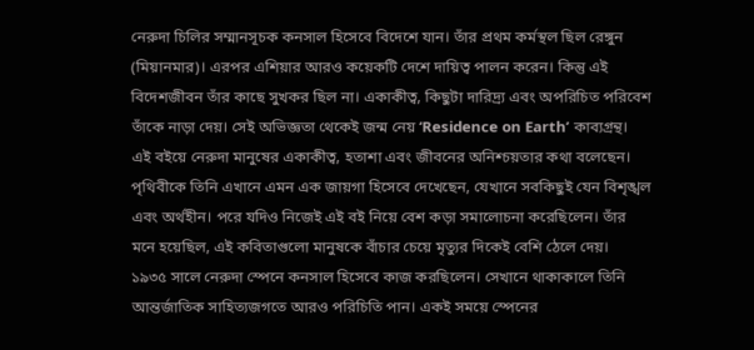নেরুদা চিলির সম্মানসূচক কনসাল হিসেবে বিদেশে যান। তাঁর প্রথম কর্মস্থল ছিল রেঙ্গুন (মিয়ানমার)। এরপর এশিয়ার আরও কয়েকটি দেশে দায়িত্ব পালন করেন। কিন্তু এই বিদেশজীবন তাঁর কাছে সুখকর ছিল না। একাকীত্ব, কিছুটা দারিদ্র্য এবং অপরিচিত পরিবেশ তাঁকে নাড়া দেয়। সেই অভিজ্ঞতা থেকেই জন্ম নেয় ‘Residence on Earth’ কাব্যগ্রন্থ।
এই বইয়ে নেরুদা মানুষের একাকীত্ব, হতাশা এবং জীবনের অনিশ্চয়তার কথা বলেছেন। পৃথিবীকে তিনি এখানে এমন এক জায়গা হিসেবে দেখেছেন, যেখানে সবকিছুই যেন বিশৃঙ্খল এবং অর্থহীন। পরে যদিও নিজেই এই বই নিয়ে বেশ কড়া সমালোচনা করেছিলেন। তাঁর মনে হয়েছিল, এই কবিতাগুলো মানুষকে বাঁচার চেয়ে মৃত্যুর দিকেই বেশি ঠেলে দেয়।
১৯৩৫ সালে নেরুদা স্পেনে কনসাল হিসেবে কাজ করছিলেন। সেখানে থাকাকালে তিনি আন্তর্জাতিক সাহিত্যজগতে আরও পরিচিতি পান। একই সময়ে স্পেনের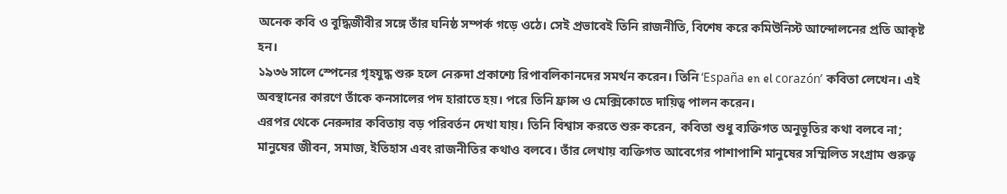অনেক কবি ও বুদ্ধিজীবীর সঙ্গে তাঁর ঘনিষ্ঠ সম্পর্ক গড়ে ওঠে। সেই প্রভাবেই তিনি রাজনীতি, বিশেষ করে কমিউনিস্ট আন্দোলনের প্রতি আকৃষ্ট হন।
১৯৩৬ সালে স্পেনের গৃহযুদ্ধ শুরু হলে নেরুদা প্রকাশ্যে রিপাবলিকানদের সমর্থন করেন। তিনি ‘España en el corazón’ কবিতা লেখেন। এই অবস্থানের কারণে তাঁকে কনসালের পদ হারাতে হয়। পরে তিনি ফ্রান্স ও মেক্সিকোতে দায়িত্ব পালন করেন।
এরপর থেকে নেরুদার কবিতায় বড় পরিবর্তন দেখা যায়। তিনি বিশ্বাস করতে শুরু করেন, কবিতা শুধু ব্যক্তিগত অনুভূতির কথা বলবে না; মানুষের জীবন, সমাজ, ইতিহাস এবং রাজনীতির কথাও বলবে। তাঁর লেখায় ব্যক্তিগত আবেগের পাশাপাশি মানুষের সম্মিলিত সংগ্রাম গুরুত্ব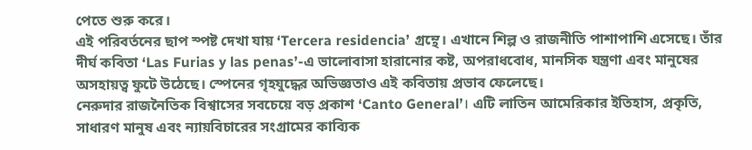পেতে শুরু করে।
এই পরিবর্তনের ছাপ স্পষ্ট দেখা যায় ‘Tercera residencia’ গ্রন্থে। এখানে শিল্প ও রাজনীতি পাশাপাশি এসেছে। তাঁর দীর্ঘ কবিতা ‘Las Furias y las penas’-এ ভালোবাসা হারানোর কষ্ট, অপরাধবোধ, মানসিক যন্ত্রণা এবং মানুষের অসহায়ত্ব ফুটে উঠেছে। স্পেনের গৃহযুদ্ধের অভিজ্ঞতাও এই কবিতায় প্রভাব ফেলেছে।
নেরুদার রাজনৈতিক বিশ্বাসের সবচেয়ে বড় প্রকাশ ‘Canto General’। এটি লাতিন আমেরিকার ইতিহাস, প্রকৃতি, সাধারণ মানুষ এবং ন্যায়বিচারের সংগ্রামের কাব্যিক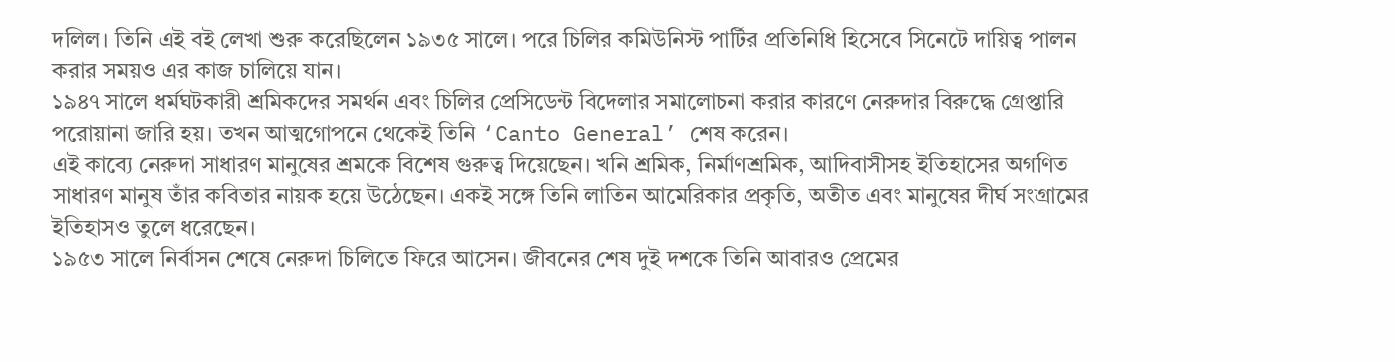দলিল। তিনি এই বই লেখা শুরু করেছিলেন ১৯৩৫ সালে। পরে চিলির কমিউনিস্ট পার্টির প্রতিনিধি হিসেবে সিনেটে দায়িত্ব পালন করার সময়ও এর কাজ চালিয়ে যান।
১৯৪৭ সালে ধর্মঘটকারী শ্রমিকদের সমর্থন এবং চিলির প্রেসিডেন্ট বিদেলার সমালোচনা করার কারণে নেরুদার বিরুদ্ধে গ্রেপ্তারি পরোয়ানা জারি হয়। তখন আত্মগোপনে থেকেই তিনি ‘Canto General’ শেষ করেন।
এই কাব্যে নেরুদা সাধারণ মানুষের শ্রমকে বিশেষ গুরুত্ব দিয়েছেন। খনি শ্রমিক, নির্মাণশ্রমিক, আদিবাসীসহ ইতিহাসের অগণিত সাধারণ মানুষ তাঁর কবিতার নায়ক হয়ে উঠেছেন। একই সঙ্গে তিনি লাতিন আমেরিকার প্রকৃতি, অতীত এবং মানুষের দীর্ঘ সংগ্রামের ইতিহাসও তুলে ধরেছেন।
১৯৫৩ সালে নির্বাসন শেষে নেরুদা চিলিতে ফিরে আসেন। জীবনের শেষ দুই দশকে তিনি আবারও প্রেমের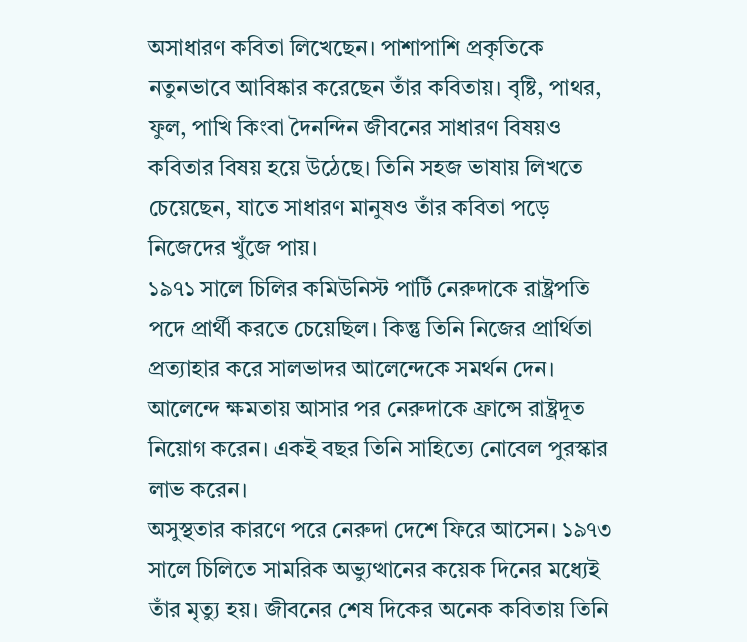অসাধারণ কবিতা লিখেছেন। পাশাপাশি প্রকৃতিকে নতুনভাবে আবিষ্কার করেছেন তাঁর কবিতায়। বৃষ্টি, পাথর, ফুল, পাখি কিংবা দৈনন্দিন জীবনের সাধারণ বিষয়ও কবিতার বিষয় হয়ে উঠেছে। তিনি সহজ ভাষায় লিখতে চেয়েছেন, যাতে সাধারণ মানুষও তাঁর কবিতা পড়ে নিজেদের খুঁজে পায়।
১৯৭১ সালে চিলির কমিউনিস্ট পার্টি নেরুদাকে রাষ্ট্রপতি পদে প্রার্থী করতে চেয়েছিল। কিন্তু তিনি নিজের প্রার্থিতা প্রত্যাহার করে সালভাদর আলেন্দেকে সমর্থন দেন। আলেন্দে ক্ষমতায় আসার পর নেরুদাকে ফ্রান্সে রাষ্ট্রদূত নিয়োগ করেন। একই বছর তিনি সাহিত্যে নোবেল পুরস্কার লাভ করেন।
অসুস্থতার কারণে পরে নেরুদা দেশে ফিরে আসেন। ১৯৭৩ সালে চিলিতে সামরিক অভ্যুত্থানের কয়েক দিনের মধ্যেই তাঁর মৃত্যু হয়। জীবনের শেষ দিকের অনেক কবিতায় তিনি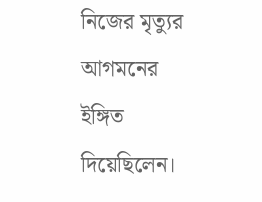নিজের মৃত্যুর আগমনের ইঙ্গিত দিয়েছিলেন।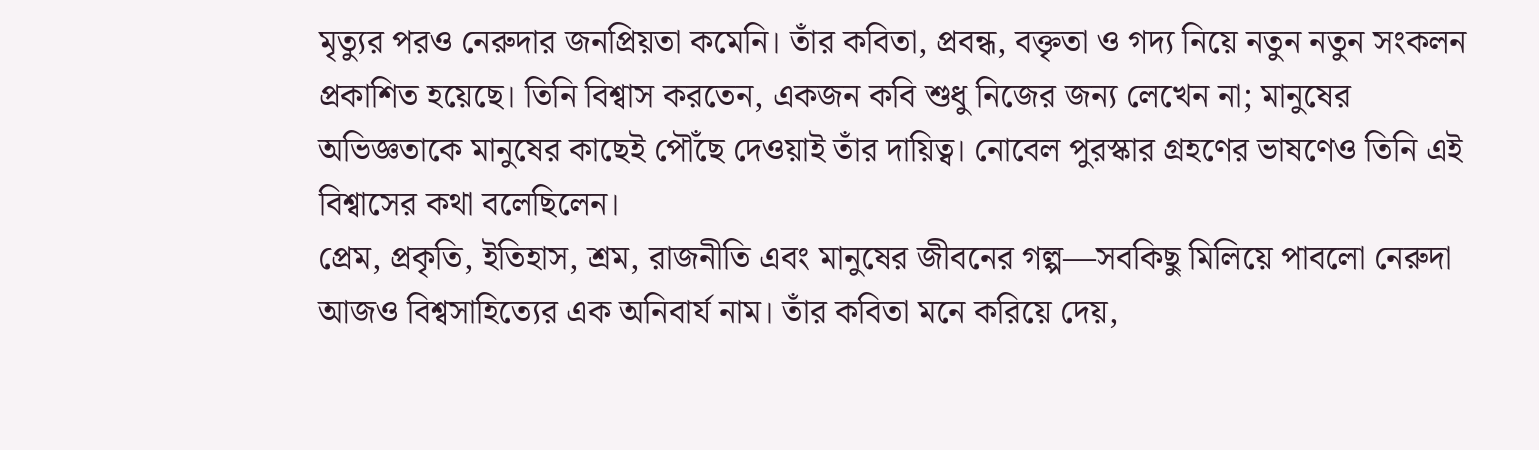মৃত্যুর পরও নেরুদার জনপ্রিয়তা কমেনি। তাঁর কবিতা, প্রবন্ধ, বক্তৃতা ও গদ্য নিয়ে নতুন নতুন সংকলন প্রকাশিত হয়েছে। তিনি বিশ্বাস করতেন, একজন কবি শুধু নিজের জন্য লেখেন না; মানুষের অভিজ্ঞতাকে মানুষের কাছেই পৌঁছে দেওয়াই তাঁর দায়িত্ব। নোবেল পুরস্কার গ্রহণের ভাষণেও তিনি এই বিশ্বাসের কথা বলেছিলেন।
প্রেম, প্রকৃতি, ইতিহাস, শ্রম, রাজনীতি এবং মানুষের জীবনের গল্প—সবকিছু মিলিয়ে পাবলো নেরুদা আজও বিশ্বসাহিত্যের এক অনিবার্য নাম। তাঁর কবিতা মনে করিয়ে দেয়,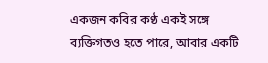একজন কবির কণ্ঠ একই সঙ্গে ব্যক্তিগতও হতে পারে, আবার একটি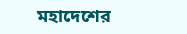মহাদেশের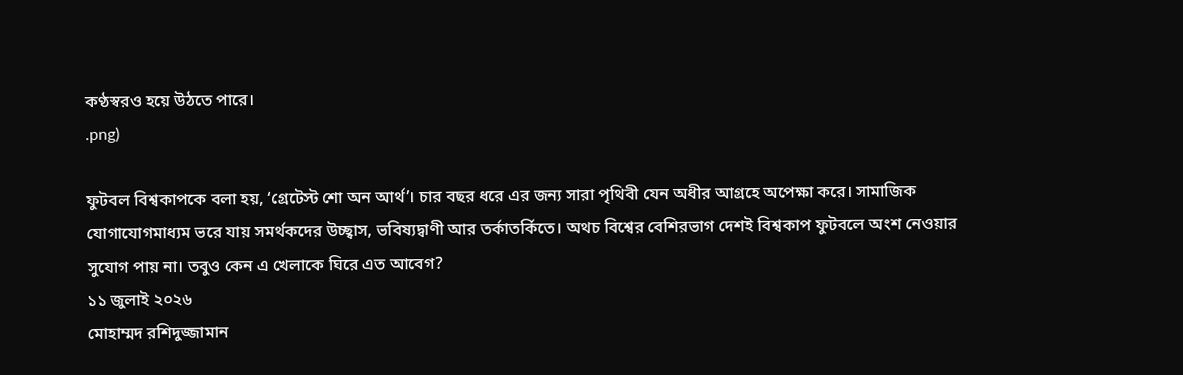কণ্ঠস্বরও হয়ে উঠতে পারে।
.png)

ফুটবল বিশ্বকাপকে বলা হয়, ‘গ্রেটেস্ট শো অন আর্থ’। চার বছর ধরে এর জন্য সারা পৃথিবী যেন অধীর আগ্রহে অপেক্ষা করে। সামাজিক যোগাযোগমাধ্যম ভরে যায় সমর্থকদের উচ্ছ্বাস, ভবিষ্যদ্বাণী আর তর্কাতর্কিতে। অথচ বিশ্বের বেশিরভাগ দেশই বিশ্বকাপ ফুটবলে অংশ নেওয়ার সুযোগ পায় না। তবুও কেন এ খেলাকে ঘিরে এত আবেগ?
১১ জুলাই ২০২৬
মোহাম্মদ রশিদুজ্জামান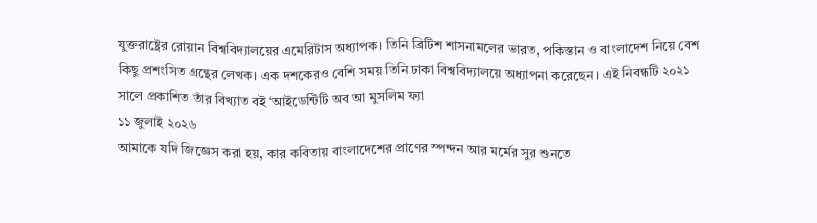যুক্তরাষ্ট্রের রোয়ান বিশ্ববিদ্যালয়ের এমেরিটাস অধ্যাপক। তিনি ব্রিটিশ শাসনামলের ভারত, পকিস্তান ও বাংলাদেশ নিয়ে বেশ কিছু প্রশংসিত গ্রন্থের লেখক। এক দশকেরও বেশি সময় তিনি ঢাকা বিশ্ববিদ্যালয়ে অধ্যাপনা করেছেন। এই নিবন্ধটি ২০২১ সালে প্রকাশিত তাঁর বিখ্যাত বই ‘আইডেন্টিটি অব আ মুসলিম ফ্যা
১১ জুলাই ২০২৬
আমাকে যদি জিজ্ঞেস করা হয়, কার কবিতায় বাংলাদেশের প্রাণের স্পন্দন আর মর্মের সুর শুনতে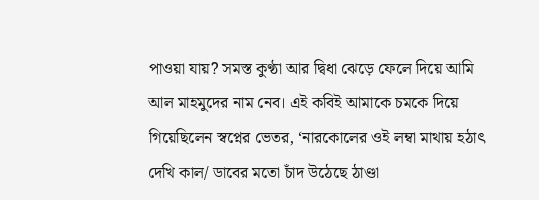পাওয়া যায়? সমস্ত কুণ্ঠা আর দ্বিধা ঝেড়ে ফেলে দিয়ে আমি আল মাহমুদের নাম নেব। এই কবিই আমাকে চমকে দিয়ে গিয়েছিলেন স্বপ্নের ভেতর, ‘নারকোলের ওই লম্বা মাথায় হঠাৎ দেখি কাল/ ডাবের মতো চাঁদ উঠেছে ঠাণ্ডা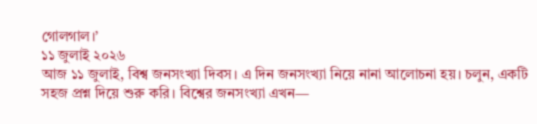গোলগাল।’
১১ জুলাই ২০২৬
আজ ১১ জুলাই, বিশ্ব জনসংখ্যা দিবস। এ দিন জনসংখ্যা নিয়ে নানা আলোচনা হয়। চলুন, একটি সহজ প্রশ্ন দিয়ে শুরু করি। বিশ্বের জনসংখ্যা এখন—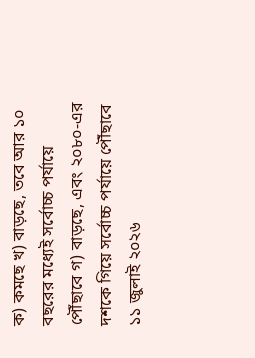ক) কমছে খ) বাড়ছে, তবে আর ১০ বছরের মধ্যেই সর্বোচ্চ পর্যায়ে পৌঁছাবে গ) বাড়ছে, এবং ২০৮০-এর দশকে গিয়ে সর্বোচ্চ পর্যায়ে পৌঁছাবে
১১ জুলাই ২০২৬